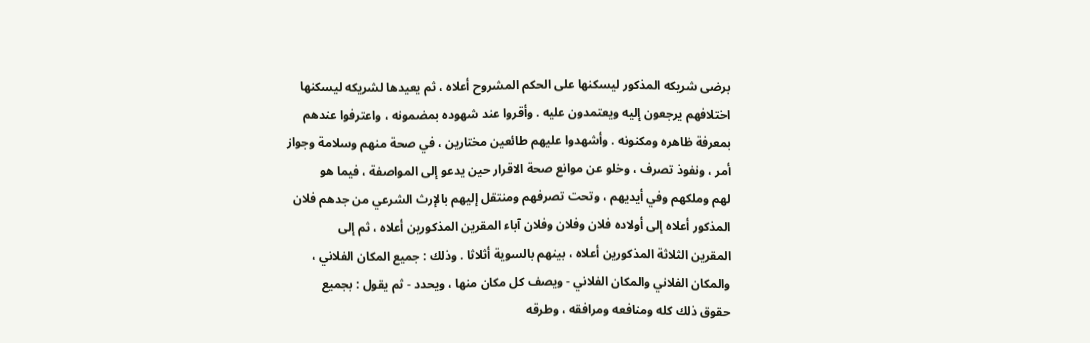برضى شريكه المذكور ليسكنها على الحكم المشروح أعلاه ، ثم يعيدها لشريكه ليسكنها
اختلافهم يرجعون إليه ويعتمدون عليه . وأقروا عند شهوده بمضمونه ، واعترفوا عندهم
بمعرفة ظاهره ومكنونه . وأشهدوا عليهم طائعين مختارين ، في صحة منهم وسلامة وجواز
أمر ، ونفوذ تصرف ، وخلو عن موانع صحة الاقرار حين يدعو إلى المواصفة ، فيما هو
لهم وملكهم وفي أيديهم ، وتحت تصرفهم ومنتقل إليهم بالإرث الشرعي من جدهم فلان
المذكور أعلاه إلى أولاده فلان وفلان وفلان آباء المقرين المذكورين أعلاه ، ثم إلى
المقرين الثلاثة المذكورين أعلاه ، بينهم بالسوية أثلاثا . وذلك : جميع المكان الفلاني ،
والمكان الفلاني والمكان الفلاني - ويصف كل مكان منها ، ويحدد - ثم يقول : بجميع
حقوق ذلك كله ومنافعه ومرافقه ، وطرقه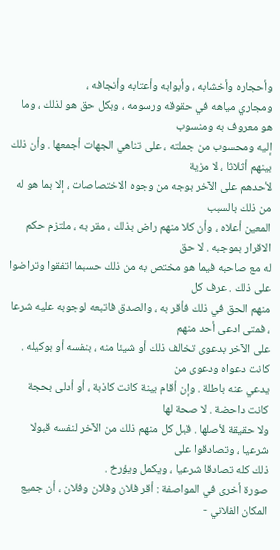وأحجاره وأخشابه ، وأبوابه وأعتابه وأنجافه ،
ومجاري مياهه في حقوقه ورسومه ، وبكل حق هو لذلك ، وما هو معروف به ومنسوب
إليه ومحسوب من جملته ، على تناهي الجهات أجمعها . وأن ذلك بينهم أثلاثا ، لا مزية
لأحدهم على الآخر بوجه من وجوه الاختصاصات ، إلا بما هو له من ذلك بالسبب
المعين أعلاه ، وأن كلا منهم راض بذلك ، مقر به ، ملتزم حكم الاقرار بموجبه . لا حق
له مع صاحبه فيما هو مختص به من ذلك حسبما اتفقوا وتراضوا على ذلك . عرف كل
منهم الحق في ذلك فأقر به ، والصدق فاتبعه لوجوبه عليه شرعا ، فمتى ادعى أحد منهم
على الآخر بدعوى تخالف ذلك أو شيئا منه ، بنفسه أو بوكيله . كانت دعواه ودعوى من
يدعي عنه باطلة . وإن أقام بينة كانت كاذبة ، أو أدلى بحجة كانت داحضة . لا صحة لها
ولا حقيقة لأصلها . قبل كل منهم ذلك من الآخر لنفسه قبولا شرعيا ، وتصادقوا على
ذلك كله تصادقا شرعيا ، ويكمل ويؤرخ .
صورة أخرى في المواصفة : أقر فلان وفلان وفلان ، أن جميع المكان الفلاني -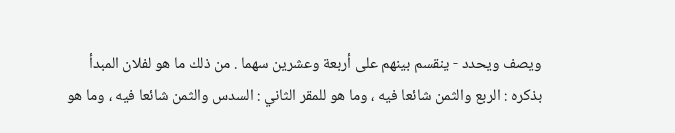ويصف ويحدد - ينقسم بينهم على أربعة وعشرين سهما . من ذلك ما هو لفلان المبدأ
بذكره : الربع والثمن شائعا فيه ، وما هو للمقر الثاني : السدس والثمن شائعا فيه ، وما هو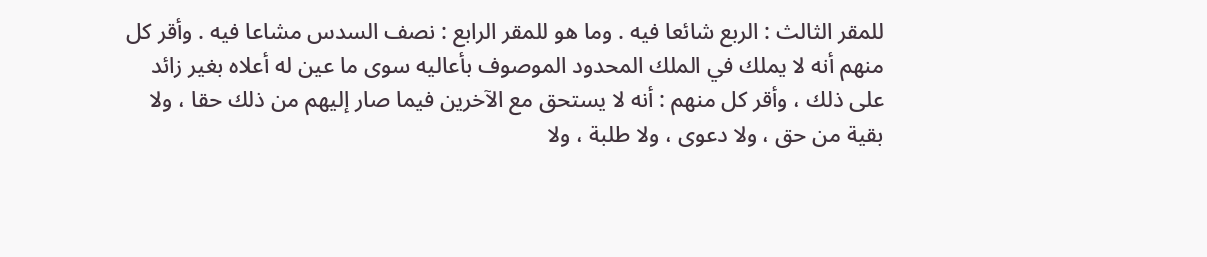للمقر الثالث : الربع شائعا فيه . وما هو للمقر الرابع : نصف السدس مشاعا فيه . وأقر كل
منهم أنه لا يملك في الملك المحدود الموصوف بأعاليه سوى ما عين له أعلاه بغير زائد
على ذلك ، وأقر كل منهم : أنه لا يستحق مع الآخرين فيما صار إليهم من ذلك حقا ، ولا
بقية من حق ، ولا دعوى ، ولا طلبة ، ولا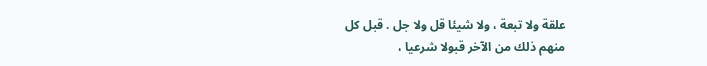علقة ولا تبعة ، ولا شيئا قل ولا جل . قبل كل
منهم ذلك من الآخر قبولا شرعيا ،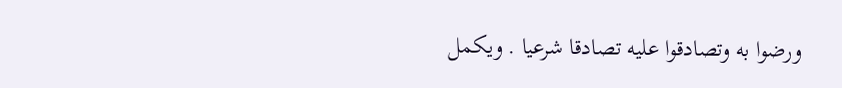ورضوا به وتصادقوا عليه تصادقا شرعيا . ويكمل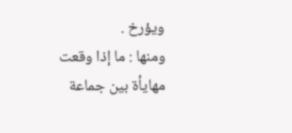ويؤرخ .
ومنها : ما إذا وقعت مهايأة بين جماعة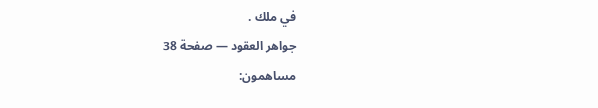في ملك .
جواهر العقود — صفحة 38
مساهمون: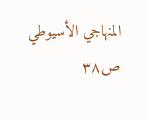المنهاجي الأسيوطي
ص٣٨